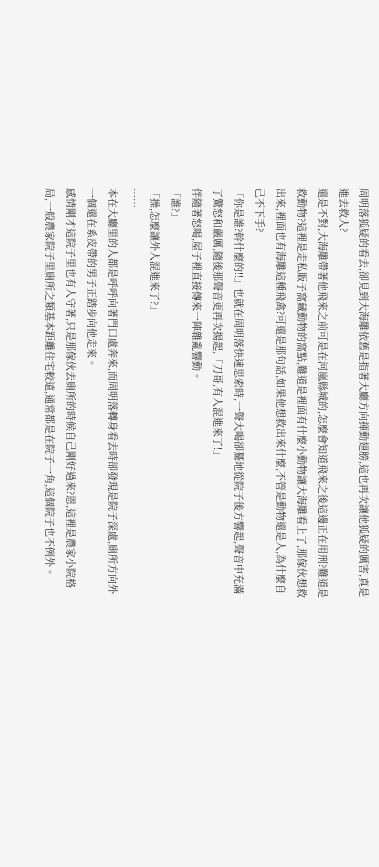周明落狐疑的看去,卻見到大海雕依舊是指著大廳方向揮動翅膀,這也再次讓他狐疑的厲害,真是進去救人?
還是不對,大海雕帶著他飛來之前可是在河嵐縣城的,怎麼會知道飛來之後這邊正在用刑?難道是救動物?這裡是走私販子窩藏動物的窩點,難道是裡面有什麼小動物讓大海雕看上了,那傢伙想救出來,裡面也有海雕這種飛禽?可還是那句話,如果他想救出來什麼,不管是動物還是人,為什麼自己不下手?
「你是誰?幹什麼的!!」也就在周明落快速思索時,一聲大喝卻驀地從院子後方響起,聲音中充滿了驚怒和嚴厲,隨後那聲音更再次揚起,「刀哥,有人混進來了!」
伴隨著怒喝,屋子裡直接傳來一陣雜亂響動。
「誰?」
「操,怎麼讓外人混進來了?」
……
本在大廳里的人都是呼呼向著門口處奔來,而周明落轉身看去時卻發現是院子深處,廁所方向外一個還在系皮帶的男子正踏步向他走來。
感情剛才這院子里也有人守著,只是那傢伙去廁所的時候自己剛好過來?恩,這裡是農家小院格局,一般農家院子里廁所之類基本距離住宅較遠,通常都是在院子一角,這個院子也不例外。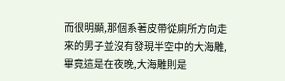而很明顯,那個系著皮帶從廁所方向走來的男子並沒有發現半空中的大海雕,畢竟這是在夜晚,大海雕則是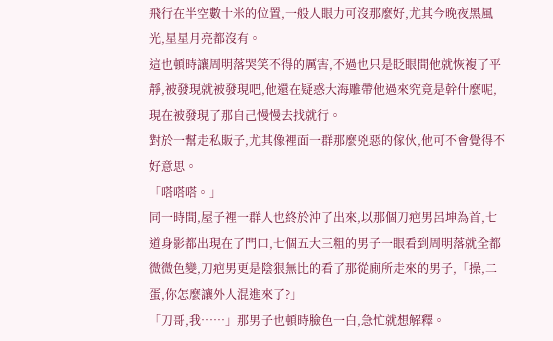飛行在半空數十米的位置,一般人眼力可沒那麼好,尤其今晚夜黑風光,星星月亮都沒有。
這也頓時讓周明落哭笑不得的厲害,不過也只是眨眼間他就恢複了平靜,被發現就被發現吧,他還在疑惑大海雕帶他過來究竟是幹什麼呢,現在被發現了那自己慢慢去找就行。
對於一幫走私販子,尤其像裡面一群那麼兇惡的傢伙,他可不會覺得不好意思。
「嗒嗒嗒。」
同一時間,屋子裡一群人也終於沖了出來,以那個刀疤男呂坤為首,七道身影都出現在了門口,七個五大三粗的男子一眼看到周明落就全都微微色變,刀疤男更是陰狠無比的看了那從廁所走來的男子,「操,二蛋,你怎麼讓外人混進來了?」
「刀哥,我……」那男子也頓時臉色一白,急忙就想解釋。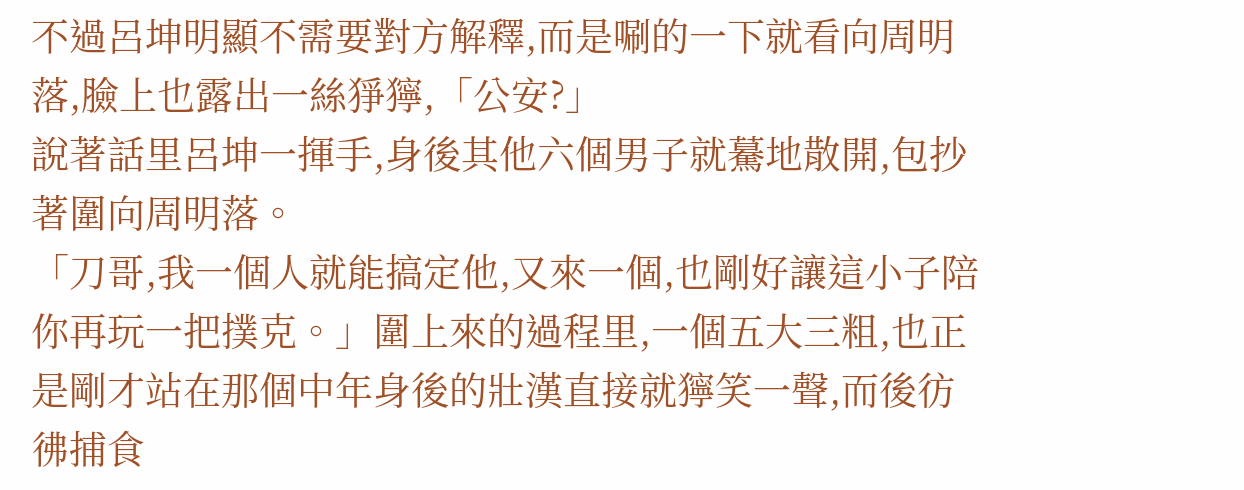不過呂坤明顯不需要對方解釋,而是唰的一下就看向周明落,臉上也露出一絲猙獰,「公安?」
說著話里呂坤一揮手,身後其他六個男子就驀地散開,包抄著圍向周明落。
「刀哥,我一個人就能搞定他,又來一個,也剛好讓這小子陪你再玩一把撲克。」圍上來的過程里,一個五大三粗,也正是剛才站在那個中年身後的壯漢直接就獰笑一聲,而後彷彿捕食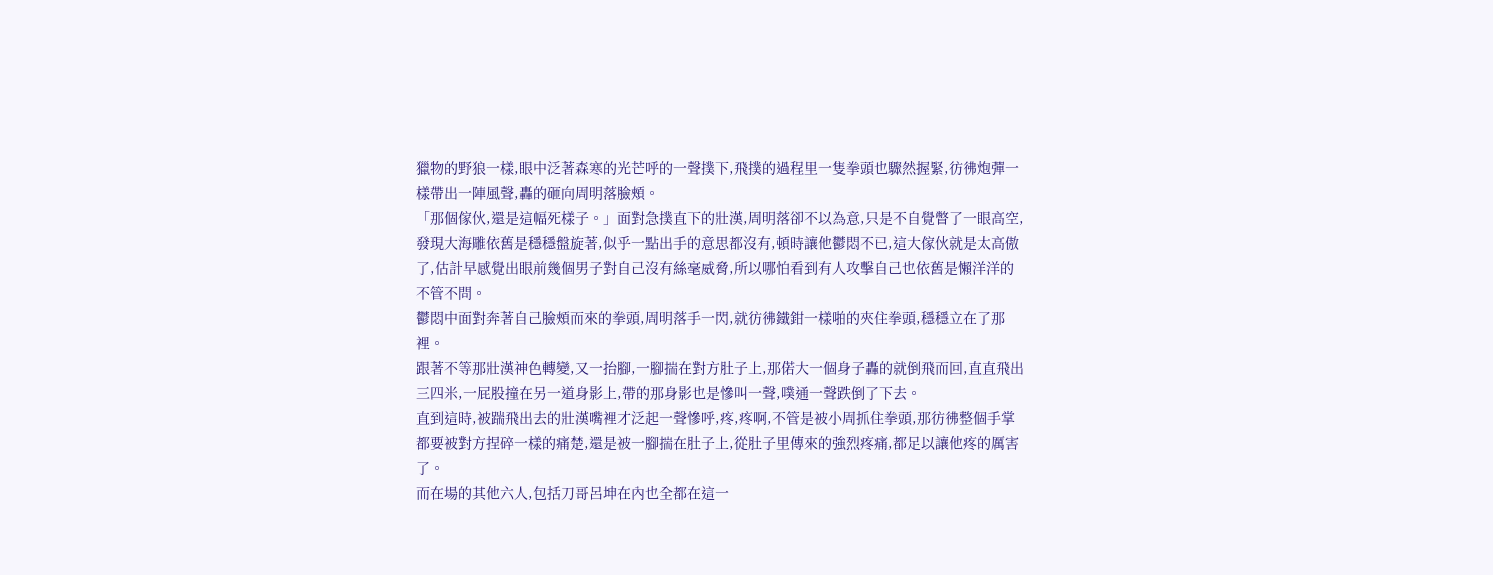獵物的野狼一樣,眼中泛著森寒的光芒呼的一聲撲下,飛撲的過程里一隻拳頭也驟然握緊,彷彿炮彈一樣帶出一陣風聲,轟的砸向周明落臉頰。
「那個傢伙,還是這幅死樣子。」面對急撲直下的壯漢,周明落卻不以為意,只是不自覺瞥了一眼高空,發現大海雕依舊是穩穩盤旋著,似乎一點出手的意思都沒有,頓時讓他鬱悶不已,這大傢伙就是太高傲了,估計早感覺出眼前幾個男子對自己沒有絲毫威脅,所以哪怕看到有人攻擊自己也依舊是懶洋洋的不管不問。
鬱悶中面對奔著自己臉頰而來的拳頭,周明落手一閃,就彷彿鐵鉗一樣啪的夾住拳頭,穩穩立在了那裡。
跟著不等那壯漢神色轉變,又一抬腳,一腳揣在對方肚子上,那偌大一個身子轟的就倒飛而回,直直飛出三四米,一屁股撞在另一道身影上,帶的那身影也是慘叫一聲,噗通一聲跌倒了下去。
直到這時,被踹飛出去的壯漢嘴裡才泛起一聲慘呼,疼,疼啊,不管是被小周抓住拳頭,那彷彿整個手掌都要被對方捏碎一樣的痛楚,還是被一腳揣在肚子上,從肚子里傳來的強烈疼痛,都足以讓他疼的厲害了。
而在場的其他六人,包括刀哥呂坤在內也全都在這一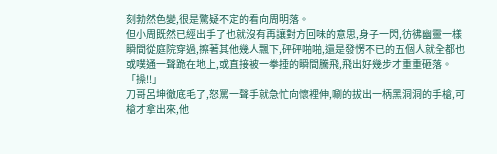刻勃然色變,很是驚疑不定的看向周明落。
但小周既然已經出手了也就沒有再讓對方回味的意思,身子一閃,彷彿幽靈一樣瞬間從庭院穿過,擦著其他幾人飄下,砰砰啪啪,還是發愣不已的五個人就全都也或噗通一聲跪在地上,或直接被一拳捶的瞬間騰飛,飛出好幾步才重重砸落。
「操!!」
刀哥呂坤徹底毛了,怒罵一聲手就急忙向懷裡伸,唰的拔出一柄黑洞洞的手槍,可槍才拿出來,他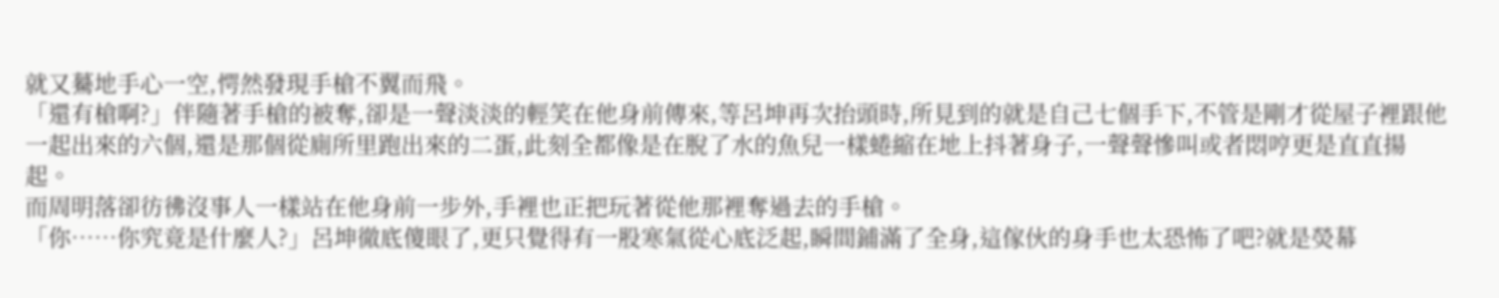就又驀地手心一空,愕然發現手槍不翼而飛。
「還有槍啊?」伴隨著手槍的被奪,卻是一聲淡淡的輕笑在他身前傳來,等呂坤再次抬頭時,所見到的就是自己七個手下,不管是剛才從屋子裡跟他一起出來的六個,還是那個從廁所里跑出來的二蛋,此刻全都像是在脫了水的魚兒一樣蜷縮在地上抖著身子,一聲聲慘叫或者悶哼更是直直揚起。
而周明落卻彷彿沒事人一樣站在他身前一步外,手裡也正把玩著從他那裡奪過去的手槍。
「你……你究竟是什麼人?」呂坤徹底傻眼了,更只覺得有一股寒氣從心底泛起,瞬間鋪滿了全身,這傢伙的身手也太恐怖了吧?就是熒幕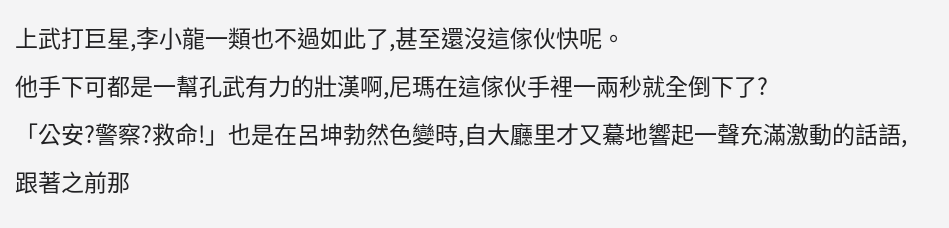上武打巨星,李小龍一類也不過如此了,甚至還沒這傢伙快呢。
他手下可都是一幫孔武有力的壯漢啊,尼瑪在這傢伙手裡一兩秒就全倒下了?
「公安?警察?救命!」也是在呂坤勃然色變時,自大廳里才又驀地響起一聲充滿激動的話語,跟著之前那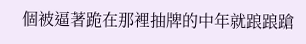個被逼著跪在那裡抽牌的中年就踉踉蹌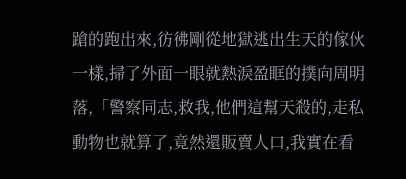蹌的跑出來,彷彿剛從地獄逃出生天的傢伙一樣,掃了外面一眼就熱淚盈眶的撲向周明落,「警察同志,救我,他們這幫天殺的,走私動物也就算了,竟然還販賣人口,我實在看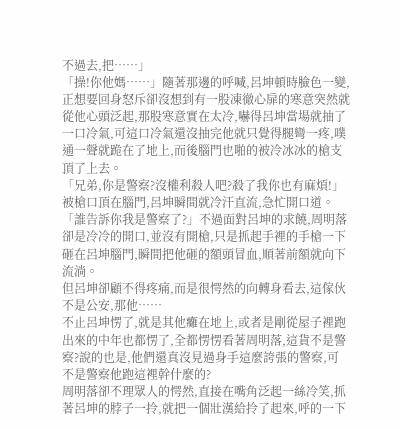不過去,把……」
「操!你他媽……」隨著那邊的呼喊,呂坤頓時臉色一變,正想要回身怒斥卻沒想到有一股凍徹心扉的寒意突然就從他心頭泛起,那股寒意實在太冷,嚇得呂坤當場就抽了一口冷氣,可這口冷氣還沒抽完他就只覺得腿彎一疼,噗通一聲就跪在了地上,而後腦門也啪的被冷冰冰的槍支頂了上去。
「兄弟,你是警察?沒權利殺人吧?殺了我你也有麻煩!」
被槍口頂在腦門,呂坤瞬間就冷汗直流,急忙開口道。
「誰告訴你我是警察了?」不過面對呂坤的求饒,周明落卻是冷冷的開口,並沒有開槍,只是抓起手裡的手槍一下砸在呂坤腦門,瞬間把他砸的額頭冒血,順著前額就向下流淌。
但呂坤卻顧不得疼痛,而是很愕然的向轉身看去,這傢伙不是公安,那他……
不止呂坤愣了,就是其他癱在地上,或者是剛從屋子裡跑出來的中年也都愣了,全都愣愣看著周明落,這貨不是警察?說的也是,他們還真沒見過身手這麼誇張的警察,可不是警察他跑這裡幹什麼的?
周明落卻不理眾人的愕然,直接在嘴角泛起一絲冷笑,抓著呂坤的脖子一拎,就把一個壯漢給拎了起來,呼的一下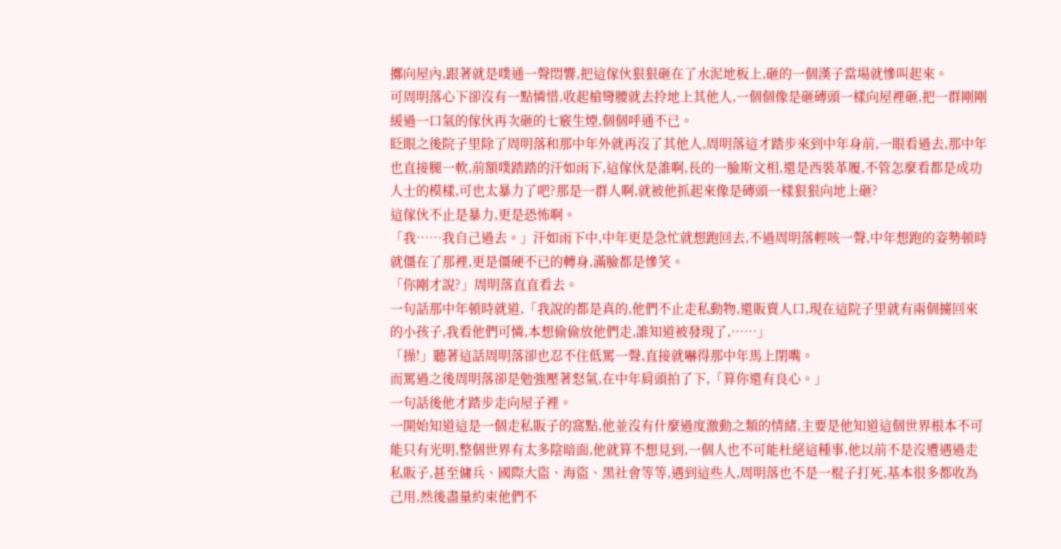擲向屋內,跟著就是噗通一聲悶響,把這傢伙狠狠砸在了水泥地板上,砸的一個漢子當場就慘叫起來。
可周明落心下卻沒有一點憐惜,收起槍彎腰就去拎地上其他人,一個個像是砸磚頭一樣向屋裡砸,把一群剛剛緩過一口氣的傢伙再次砸的七竅生煙,個個呼通不已。
眨眼之後院子里除了周明落和那中年外就再沒了其他人,周明落這才踏步來到中年身前,一眼看過去,那中年也直接腿一軟,前額噗踏踏的汗如雨下,這傢伙是誰啊,長的一臉斯文相,還是西裝革履,不管怎麼看都是成功人士的模樣,可也太暴力了吧?那是一群人啊,就被他抓起來像是磚頭一樣狠狠向地上砸?
這傢伙不止是暴力,更是恐怖啊。
「我……我自己過去。」汗如雨下中,中年更是急忙就想跑回去,不過周明落輕咳一聲,中年想跑的姿勢頓時就僵在了那裡,更是僵硬不已的轉身,滿臉都是慘笑。
「你剛才說?」周明落直直看去。
一句話那中年頓時就道,「我說的都是真的,他們不止走私動物,還販賣人口,現在這院子里就有兩個擄回來的小孩子,我看他們可憐,本想偷偷放他們走,誰知道被發現了,……」
「操!」聽著這話周明落卻也忍不住低罵一聲,直接就嚇得那中年馬上閉嘴。
而罵過之後周明落卻是勉強壓著怒氣,在中年肩頭拍了下,「算你還有良心。」
一句話後他才踏步走向屋子裡。
一開始知道這是一個走私販子的窩點,他並沒有什麼過度激動之類的情緒,主要是他知道這個世界根本不可能只有光明,整個世界有太多陰暗面,他就算不想見到,一個人也不可能杜絕這種事,他以前不是沒遭遇過走私販子,甚至傭兵、國際大盜、海盜、黑社會等等,遇到這些人,周明落也不是一棍子打死,基本很多都收為己用,然後盡量約束他們不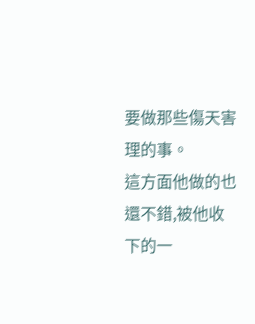要做那些傷天害理的事。
這方面他做的也還不錯,被他收下的一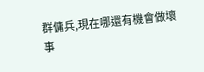群傭兵,現在哪還有機會做壞事